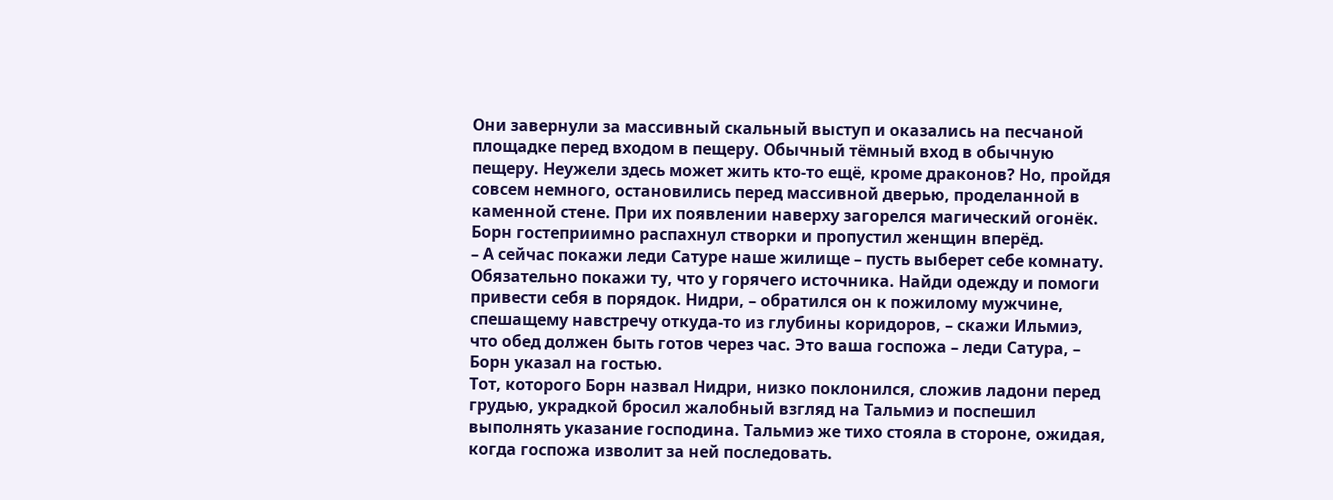Они завернули за массивный скальный выступ и оказались на песчаной площадке перед входом в пещеру. Обычный тёмный вход в обычную пещеру. Неужели здесь может жить кто-то ещё, кроме драконов? Но, пройдя совсем немного, остановились перед массивной дверью, проделанной в каменной стене. При их появлении наверху загорелся магический огонёк. Борн гостеприимно распахнул створки и пропустил женщин вперёд.
– А сейчас покажи леди Сатуре наше жилище – пусть выберет себе комнату. Обязательно покажи ту, что у горячего источника. Найди одежду и помоги привести себя в порядок. Нидри, – обратился он к пожилому мужчине, спешащему навстречу откуда-то из глубины коридоров, – скажи Ильмиэ, что обед должен быть готов через час. Это ваша госпожа – леди Сатура, – Борн указал на гостью.
Тот, которого Борн назвал Нидри, низко поклонился, сложив ладони перед грудью, украдкой бросил жалобный взгляд на Тальмиэ и поспешил выполнять указание господина. Тальмиэ же тихо стояла в стороне, ожидая, когда госпожа изволит за ней последовать.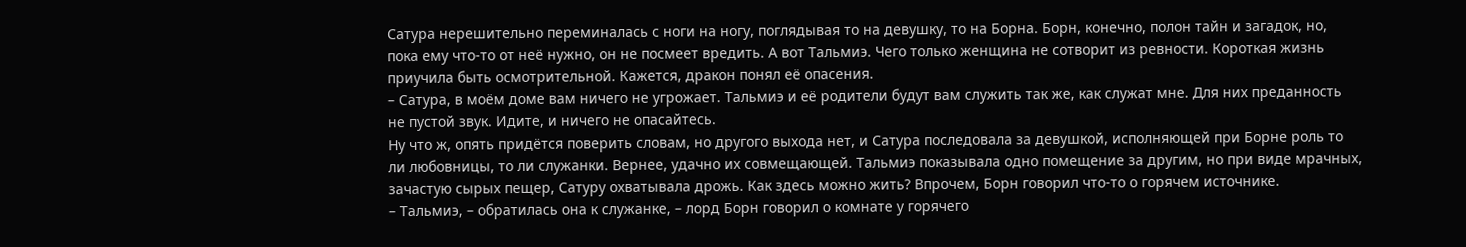Сатура нерешительно переминалась с ноги на ногу, поглядывая то на девушку, то на Борна. Борн, конечно, полон тайн и загадок, но, пока ему что-то от неё нужно, он не посмеет вредить. А вот Тальмиэ. Чего только женщина не сотворит из ревности. Короткая жизнь приучила быть осмотрительной. Кажется, дракон понял её опасения.
– Сатура, в моём доме вам ничего не угрожает. Тальмиэ и её родители будут вам служить так же, как служат мне. Для них преданность не пустой звук. Идите, и ничего не опасайтесь.
Ну что ж, опять придётся поверить словам, но другого выхода нет, и Сатура последовала за девушкой, исполняющей при Борне роль то ли любовницы, то ли служанки. Вернее, удачно их совмещающей. Тальмиэ показывала одно помещение за другим, но при виде мрачных, зачастую сырых пещер, Сатуру охватывала дрожь. Как здесь можно жить? Впрочем, Борн говорил что-то о горячем источнике.
– Тальмиэ, – обратилась она к служанке, – лорд Борн говорил о комнате у горячего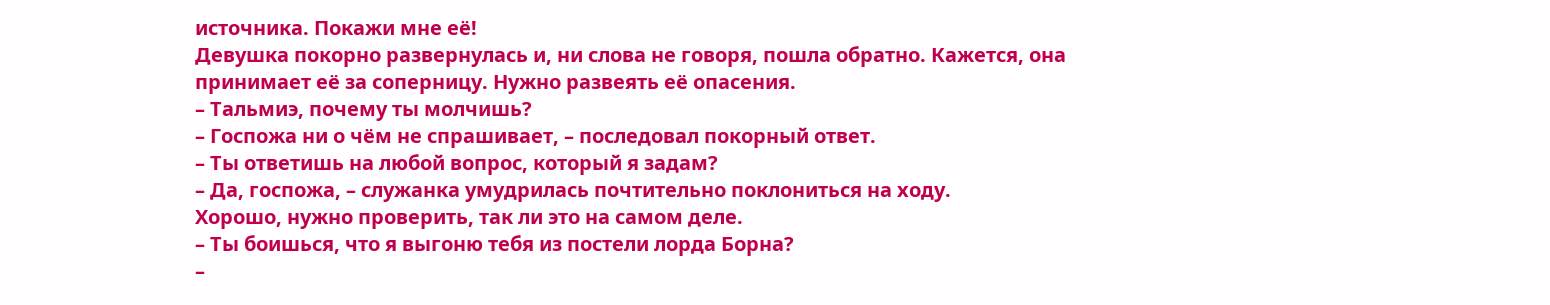источника. Покажи мне её!
Девушка покорно развернулась и, ни слова не говоря, пошла обратно. Кажется, она принимает её за соперницу. Нужно развеять её опасения.
– Тальмиэ, почему ты молчишь?
– Госпожа ни о чём не спрашивает, – последовал покорный ответ.
– Ты ответишь на любой вопрос, который я задам?
– Да, госпожа, – служанка умудрилась почтительно поклониться на ходу.
Хорошо, нужно проверить, так ли это на самом деле.
– Ты боишься, что я выгоню тебя из постели лорда Борна?
–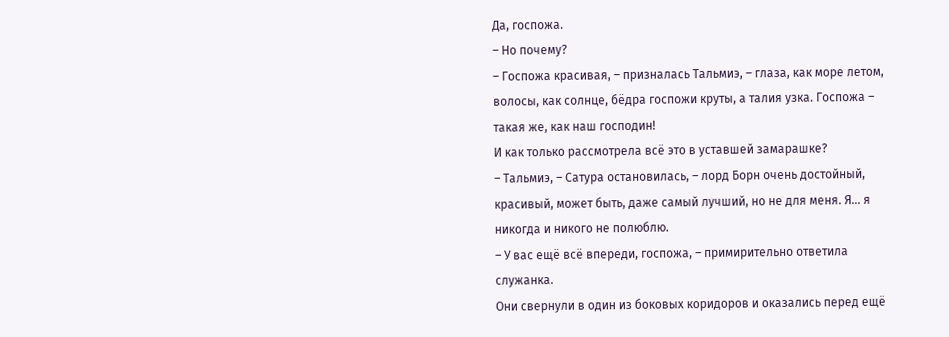Да, госпожа.
– Но почему?
– Госпожа красивая, – призналась Тальмиэ, – глаза, как море летом, волосы, как солнце, бёдра госпожи круты, а талия узка. Госпожа – такая же, как наш господин!
И как только рассмотрела всё это в уставшей замарашке?
– Тальмиэ, – Сатура остановилась, – лорд Борн очень достойный, красивый, может быть, даже самый лучший, но не для меня. Я… я никогда и никого не полюблю.
– У вас ещё всё впереди, госпожа, – примирительно ответила служанка.
Они свернули в один из боковых коридоров и оказались перед ещё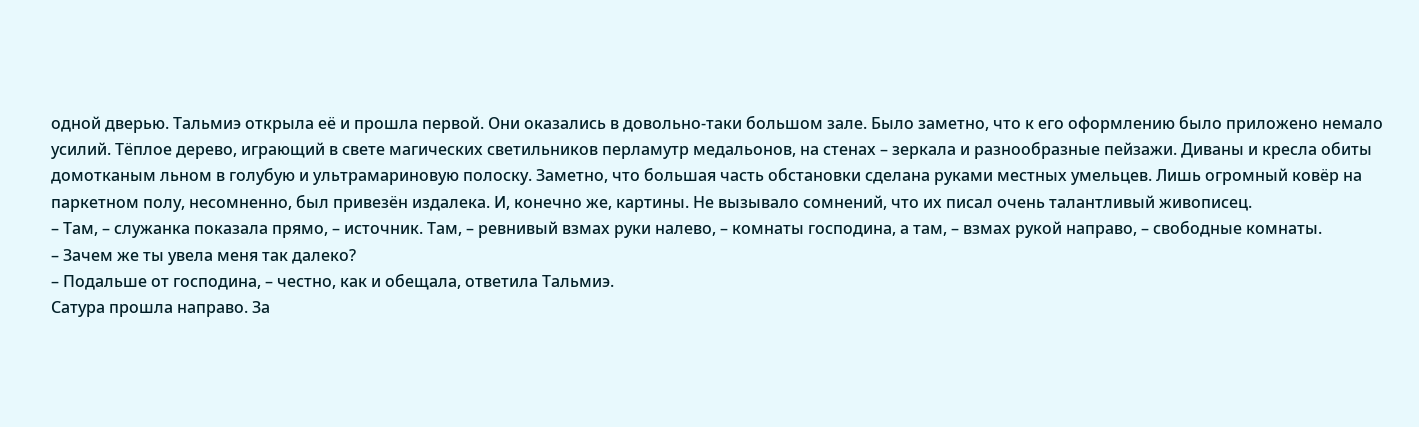одной дверью. Тальмиэ открыла её и прошла первой. Они оказались в довольно-таки большом зале. Было заметно, что к его оформлению было приложено немало усилий. Тёплое дерево, играющий в свете магических светильников перламутр медальонов, на стенах – зеркала и разнообразные пейзажи. Диваны и кресла обиты домотканым льном в голубую и ультрамариновую полоску. Заметно, что большая часть обстановки сделана руками местных умельцев. Лишь огромный ковёр на паркетном полу, несомненно, был привезён издалека. И, конечно же, картины. Не вызывало сомнений, что их писал очень талантливый живописец.
– Там, – служанка показала прямо, – источник. Там, – ревнивый взмах руки налево, – комнаты господина, а там, – взмах рукой направо, – свободные комнаты.
– Зачем же ты увела меня так далеко?
– Подальше от господина, – честно, как и обещала, ответила Тальмиэ.
Сатура прошла направо. За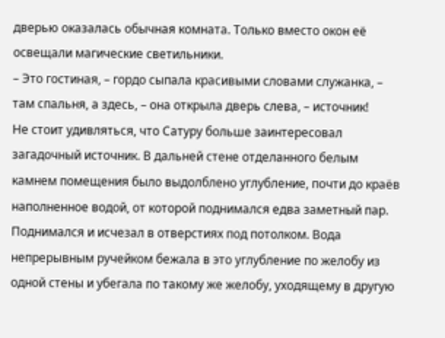дверью оказалась обычная комната. Только вместо окон её освещали магические светильники.
– Это гостиная, – гордо сыпала красивыми словами служанка, – там спальня, а здесь, – она открыла дверь слева, – источник!
Не стоит удивляться, что Сатуру больше заинтересовал загадочный источник. В дальней стене отделанного белым камнем помещения было выдолблено углубление, почти до краёв наполненное водой, от которой поднимался едва заметный пар. Поднимался и исчезал в отверстиях под потолком. Вода непрерывным ручейком бежала в это углубление по желобу из одной стены и убегала по такому же желобу, уходящему в другую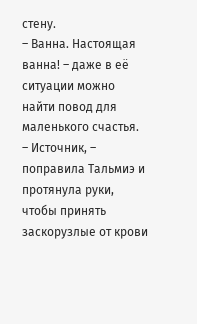стену.
– Ванна. Настоящая ванна! – даже в её ситуации можно найти повод для маленького счастья.
– Источник, – поправила Тальмиэ и протянула руки, чтобы принять заскорузлые от крови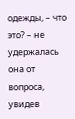одежды, – что это? – не удержалась она от вопроса, увидев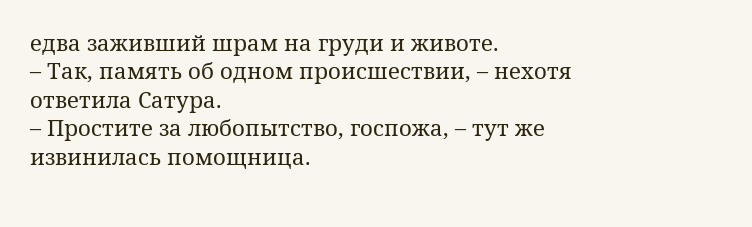едва заживший шрам на груди и животе.
– Так, память об одном происшествии, – нехотя ответила Сатура.
– Простите за любопытство, госпожа, – тут же извинилась помощница.